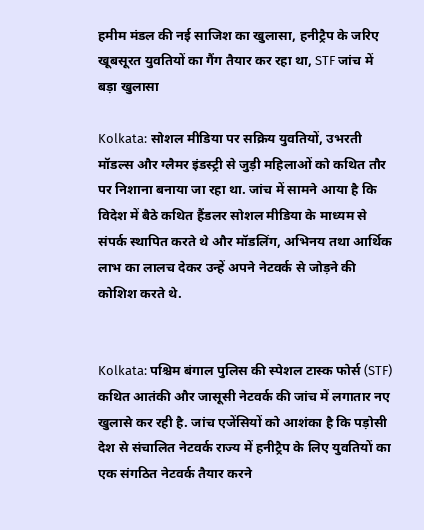हमीम मंडल की नई साजिश का खुलासा, हनीट्रैप के जरिए खूबसूरत युवतियों का गैंग तैयार कर रहा था, STF जांच में बड़ा खुलासा

Kolkata: सोशल मीडिया पर सक्रिय युवतियों, उभरती मॉडल्स और ग्लैमर इंडस्ट्री से जुड़ी महिलाओं को कथित तौर पर निशाना बनाया जा रहा था. जांच में सामने आया है कि विदेश में बैठे कथित हैंडलर सोशल मीडिया के माध्यम से संपर्क स्थापित करते थे और मॉडलिंग, अभिनय तथा आर्थिक लाभ का लालच देकर उन्हें अपने नेटवर्क से जोड़ने की कोशिश करते थे.


Kolkata: पश्चिम बंगाल पुलिस की स्पेशल टास्क फोर्स (STF) कथित आतंकी और जासूसी नेटवर्क की जांच में लगातार नए खुलासे कर रही है. जांच एजेंसियों को आशंका है कि पड़ोसी देश से संचालित नेटवर्क राज्य में हनीट्रैप के लिए युवतियों का एक संगठित नेटवर्क तैयार करने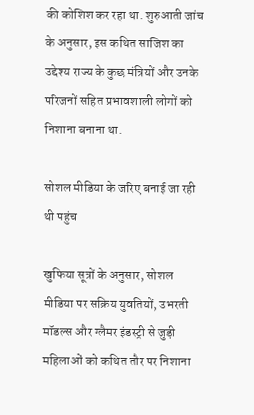की कोशिश कर रहा था. शुरुआती जांच के अनुसार, इस कथित साजिश का उद्देश्य राज्य के कुछ मंत्रियों और उनके परिजनों सहित प्रभावशाली लोगों को निशाना बनाना था.

सोशल मीडिया के जरिए बनाई जा रही थी पहुंच

खुफिया सूत्रों के अनुसार, सोशल मीडिया पर सक्रिय युवतियों, उभरती मॉडल्स और ग्लैमर इंडस्ट्री से जुड़ी महिलाओं को कथित तौर पर निशाना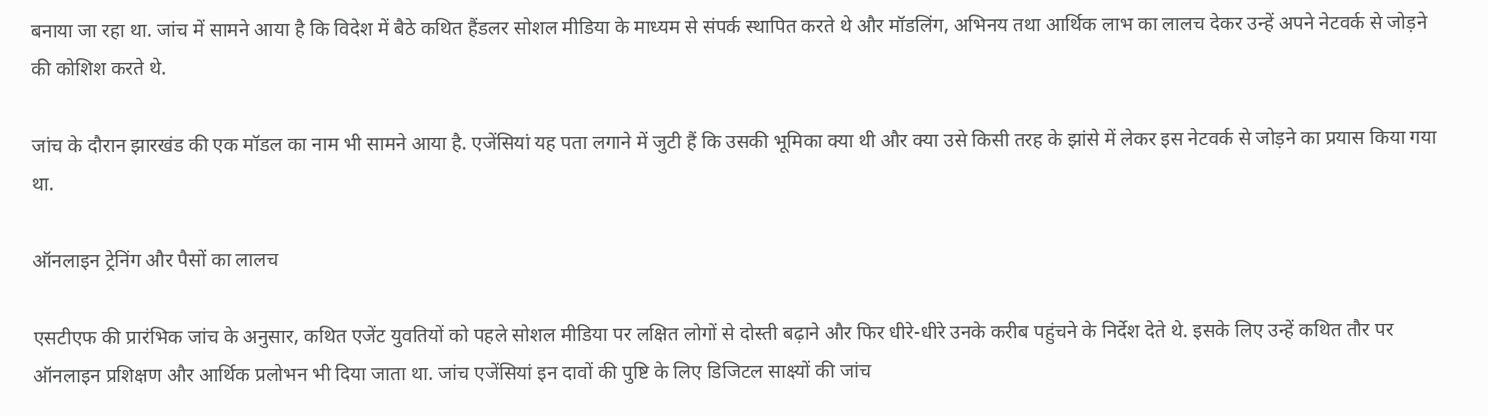बनाया जा रहा था. जांच में सामने आया है कि विदेश में बैठे कथित हैंडलर सोशल मीडिया के माध्यम से संपर्क स्थापित करते थे और मॉडलिंग, अभिनय तथा आर्थिक लाभ का लालच देकर उन्हें अपने नेटवर्क से जोड़ने की कोशिश करते थे.

जांच के दौरान झारखंड की एक मॉडल का नाम भी सामने आया है. एजेंसियां यह पता लगाने में जुटी हैं कि उसकी भूमिका क्या थी और क्या उसे किसी तरह के झांसे में लेकर इस नेटवर्क से जोड़ने का प्रयास किया गया था.

ऑनलाइन ट्रेनिंग और पैसों का लालच

एसटीएफ की प्रारंभिक जांच के अनुसार, कथित एजेंट युवतियों को पहले सोशल मीडिया पर लक्षित लोगों से दोस्ती बढ़ाने और फिर धीरे-धीरे उनके करीब पहुंचने के निर्देश देते थे. इसके लिए उन्हें कथित तौर पर ऑनलाइन प्रशिक्षण और आर्थिक प्रलोभन भी दिया जाता था. जांच एजेंसियां इन दावों की पुष्टि के लिए डिजिटल साक्ष्यों की जांच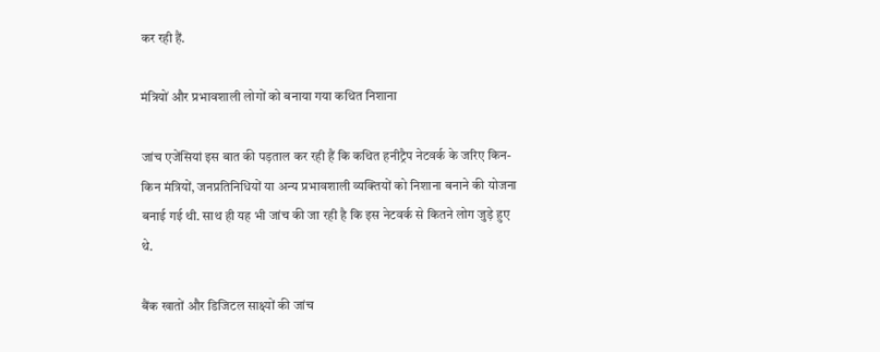कर रही हैं.

मंत्रियों और प्रभावशाली लोगों को बनाया गया कथित निशाना

जांच एजेंसियां इस बात की पड़ताल कर रही हैं कि कथित हनीट्रैप नेटवर्क के जरिए किन-किन मंत्रियों, जनप्रतिनिधियों या अन्य प्रभावशाली व्यक्तियों को निशाना बनाने की योजना बनाई गई थी. साथ ही यह भी जांच की जा रही है कि इस नेटवर्क से कितने लोग जुड़े हुए थे.

बैंक खातों और डिजिटल साक्ष्यों की जांच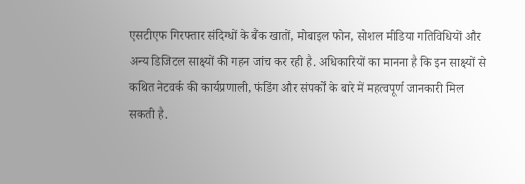एसटीएफ गिरफ्तार संदिग्धों के बैंक खातों, मोबाइल फोन, सोशल मीडिया गतिविधियों और अन्य डिजिटल साक्ष्यों की गहन जांच कर रही है. अधिकारियों का मानना है कि इन साक्ष्यों से कथित नेटवर्क की कार्यप्रणाली, फंडिंग और संपर्कों के बारे में महत्वपूर्ण जानकारी मिल सकती है.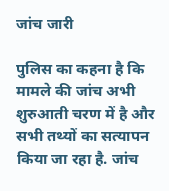जांच जारी

पुलिस का कहना है कि मामले की जांच अभी शुरुआती चरण में है और सभी तथ्यों का सत्यापन किया जा रहा है. जांच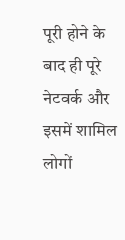पूरी होने के बाद ही पूरे नेटवर्क और इसमें शामिल लोगों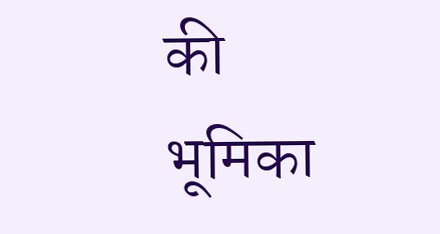की भूमिका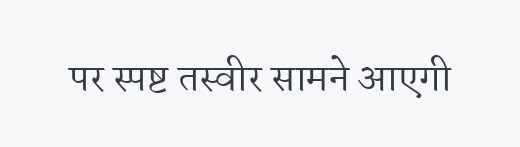पर स्पष्ट तस्वीर सामने आएगी